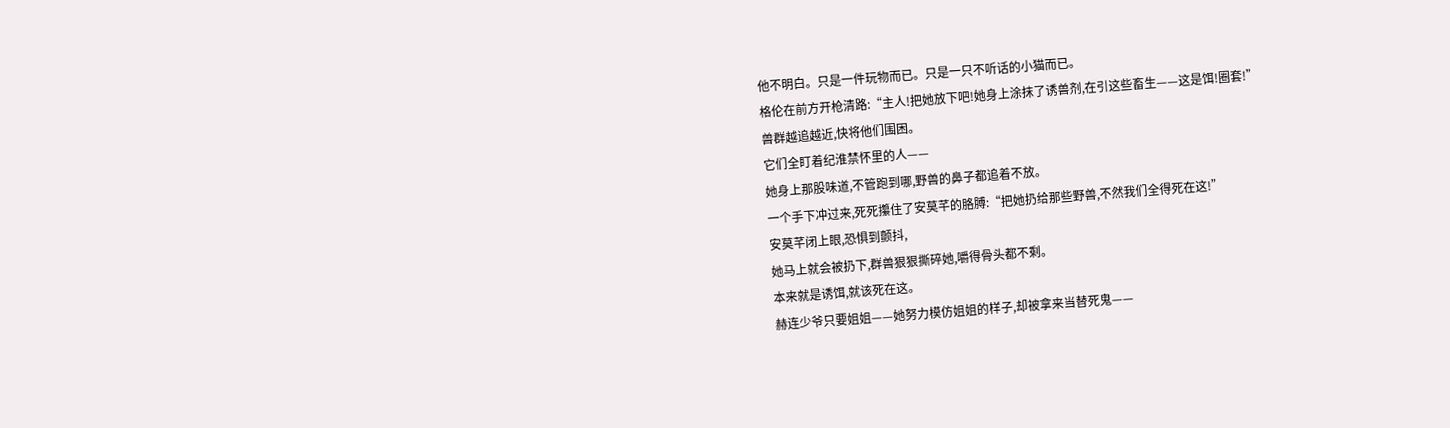他不明白。只是一件玩物而已。只是一只不听话的小猫而已。
格伦在前方开枪清路:“主人!把她放下吧!她身上涂抹了诱兽剂,在引这些畜生——这是饵!圈套!”
兽群越追越近,快将他们围困。
它们全盯着纪淮禁怀里的人——
她身上那股味道,不管跑到哪,野兽的鼻子都追着不放。
一个手下冲过来,死死攥住了安莫芊的胳膊:“把她扔给那些野兽,不然我们全得死在这!”
安莫芊闭上眼,恐惧到颤抖,
她马上就会被扔下,群兽狠狠撕碎她,嚼得骨头都不剩。
本来就是诱饵,就该死在这。
赫连少爷只要姐姐——她努力模仿姐姐的样子,却被拿来当替死鬼——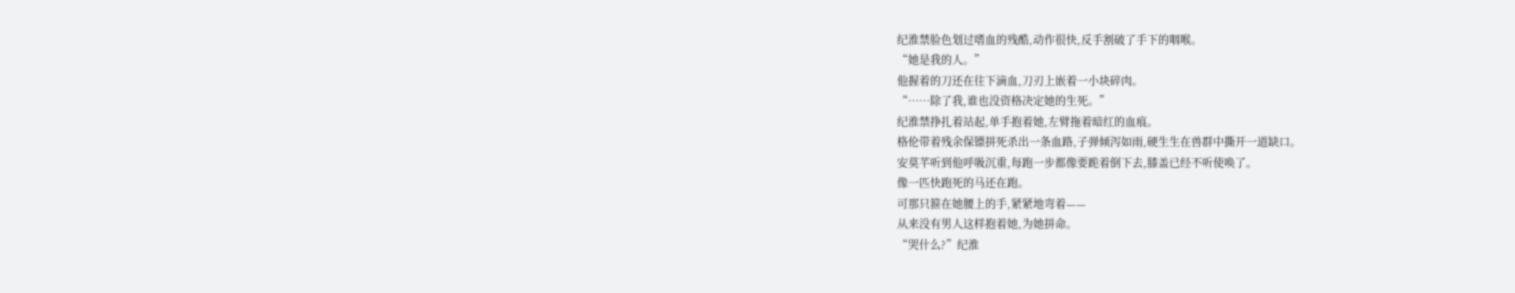纪淮禁脸色划过嗜血的残酷,动作很快,反手割破了手下的咽喉。
“她是我的人。”
他握着的刀还在往下滴血,刀刃上嵌着一小块碎肉。
“……除了我,谁也没资格决定她的生死。”
纪淮禁挣扎着站起,单手抱着她,左臂拖着暗红的血痕。
格伦带着残余保镖拼死杀出一条血路,子弹倾泻如雨,硬生生在兽群中撕开一道缺口。
安莫芊听到他呼吸沉重,每跑一步都像要跪着倒下去,膝盖已经不听使唤了。
像一匹快跑死的马还在跑。
可那只箍在她腰上的手,紧紧地弯着——
从来没有男人这样抱着她,为她拼命。
“哭什么?”纪淮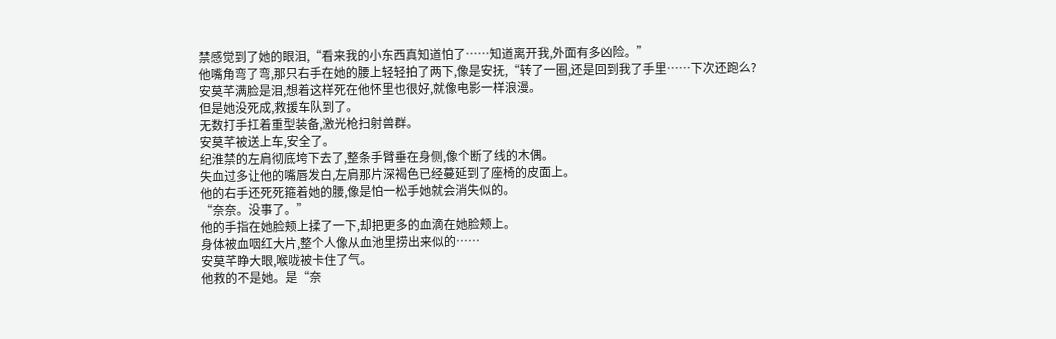禁感觉到了她的眼泪,“看来我的小东西真知道怕了……知道离开我,外面有多凶险。”
他嘴角弯了弯,那只右手在她的腰上轻轻拍了两下,像是安抚,“转了一圈,还是回到我了手里……下次还跑么?
安莫芊满脸是泪,想着这样死在他怀里也很好,就像电影一样浪漫。
但是她没死成,救援车队到了。
无数打手扛着重型装备,激光枪扫射兽群。
安莫芊被送上车,安全了。
纪淮禁的左肩彻底垮下去了,整条手臂垂在身侧,像个断了线的木偶。
失血过多让他的嘴唇发白,左肩那片深褐色已经蔓延到了座椅的皮面上。
他的右手还死死箍着她的腰,像是怕一松手她就会消失似的。
“奈奈。没事了。”
他的手指在她脸颊上揉了一下,却把更多的血滴在她脸颊上。
身体被血咽红大片,整个人像从血池里捞出来似的……
安莫芊睁大眼,喉咙被卡住了气。
他救的不是她。是“奈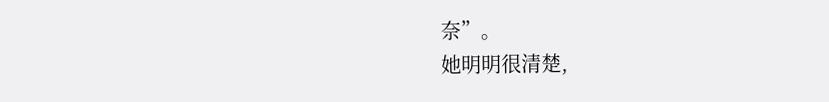奈”。
她明明很清楚,